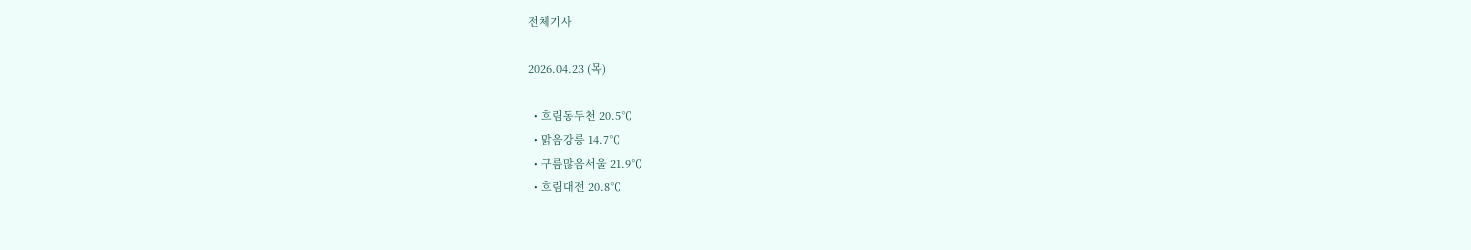전체기사

2026.04.23 (목)

  • 흐림동두천 20.5℃
  • 맑음강릉 14.7℃
  • 구름많음서울 21.9℃
  • 흐림대전 20.8℃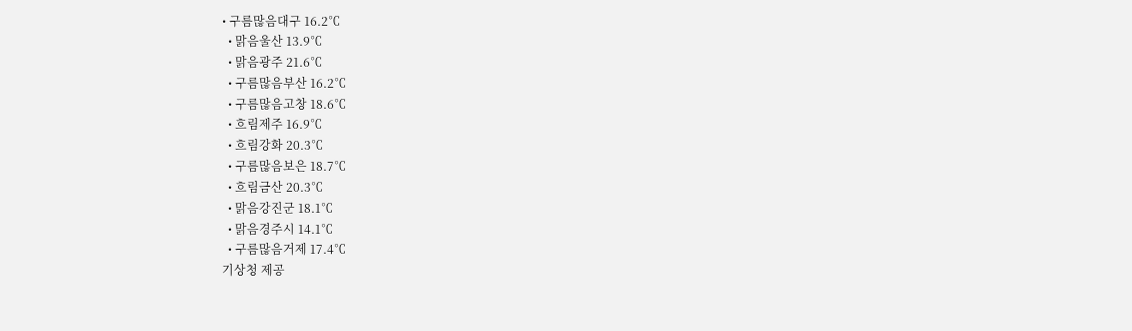• 구름많음대구 16.2℃
  • 맑음울산 13.9℃
  • 맑음광주 21.6℃
  • 구름많음부산 16.2℃
  • 구름많음고창 18.6℃
  • 흐림제주 16.9℃
  • 흐림강화 20.3℃
  • 구름많음보은 18.7℃
  • 흐림금산 20.3℃
  • 맑음강진군 18.1℃
  • 맑음경주시 14.1℃
  • 구름많음거제 17.4℃
기상청 제공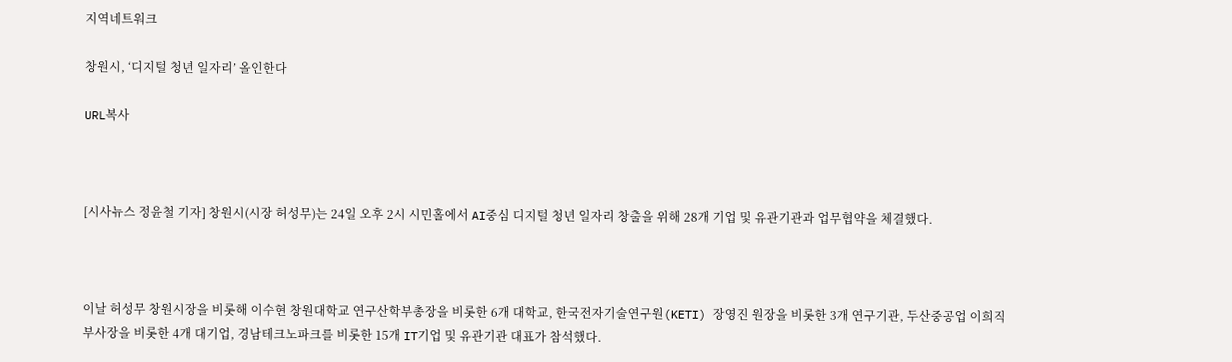지역네트워크

창원시, ‘디지털 청년 일자리’ 올인한다

URL복사



[시사뉴스 정윤철 기자] 창원시(시장 허성무)는 24일 오후 2시 시민홀에서 AI중심 디지털 청년 일자리 창출을 위해 28개 기업 및 유관기관과 업무협약을 체결했다.



이날 허성무 창원시장을 비롯해 이수현 창원대학교 연구산학부총장을 비롯한 6개 대학교, 한국전자기술연구원(KETI) 장영진 원장을 비롯한 3개 연구기관, 두산중공업 이희직 부사장을 비롯한 4개 대기업, 경남테크노파크를 비롯한 15개 IT기업 및 유관기관 대표가 참석했다.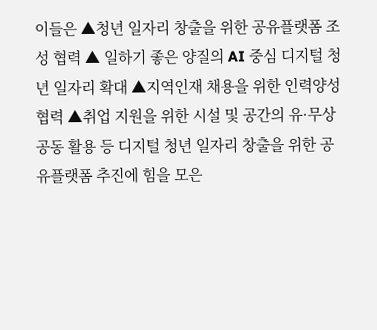이들은 ▲청년 일자리 창출을 위한 공유플랫폼 조성 협력 ▲ 일하기 좋은 양질의 AI 중심 디지털 청년 일자리 확대 ▲지역인재 채용을 위한 인력양성 협력 ▲취업 지원을 위한 시설 및 공간의 유·무상 공동 활용 등 디지털 청년 일자리 창출을 위한 공유플랫폼 추진에 힘을 모은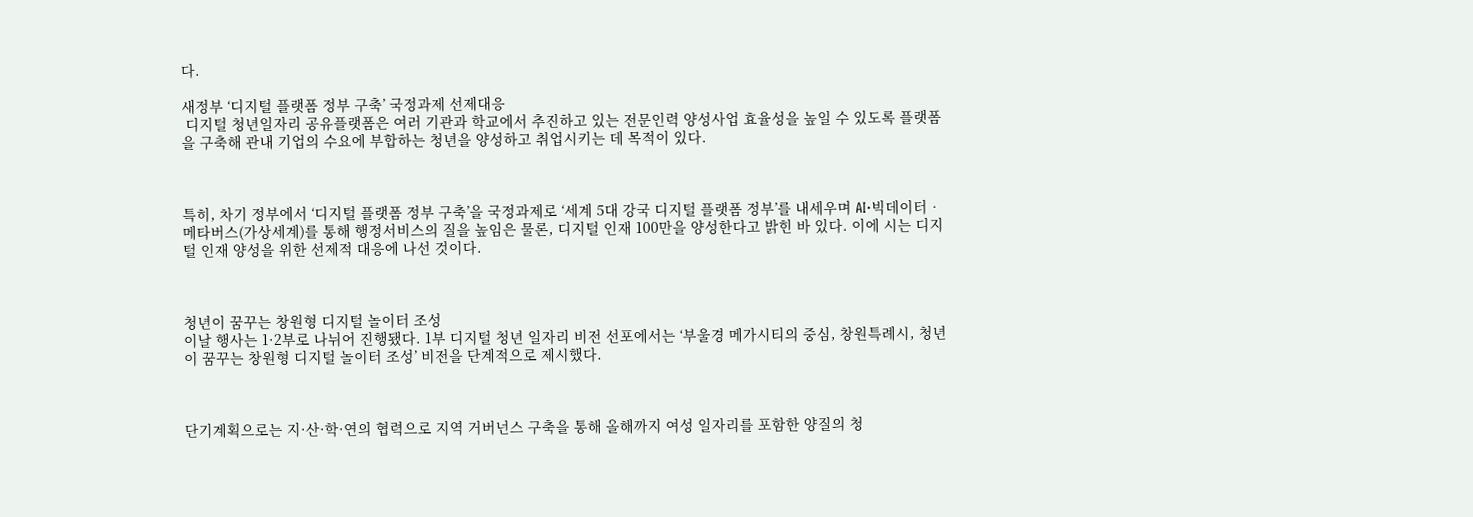다.

새정부 ‘디지털 플랫폼 정부 구축’ 국정과제 선제대응
 디지털 청년일자리 공유플랫폼은 여러 기관과 학교에서 추진하고 있는 전문인력 양성사업 효율성을 높일 수 있도록 플랫폼을 구축해 관내 기업의 수요에 부합하는 청년을 양성하고 취업시키는 데 목적이 있다.



특히, 차기 정부에서 ‘디지털 플랫폼 정부 구축’을 국정과제로 ‘세계 5대 강국 디지털 플랫폼 정부’를 내세우며 AI·빅데이터‧메타버스(가상세계)를 통해 행정서비스의 질을 높임은 물론, 디지털 인재 100만을 양성한다고 밝힌 바 있다. 이에 시는 디지털 인재 양성을 위한 선제적 대응에 나선 것이다.



청년이 꿈꾸는 창원형 디지털 놀이터 조성
이날 행사는 1·2부로 나뉘어 진행됐다. 1부 디지털 청년 일자리 비전 선포에서는 ‘부울경 메가시티의 중심, 창원특례시, 청년이 꿈꾸는 창원형 디지털 놀이터 조성’ 비전을 단계적으로 제시했다.



단기계획으로는 지·산·학·연의 협력으로 지역 거버넌스 구축을 통해 올해까지 여성 일자리를 포함한 양질의 청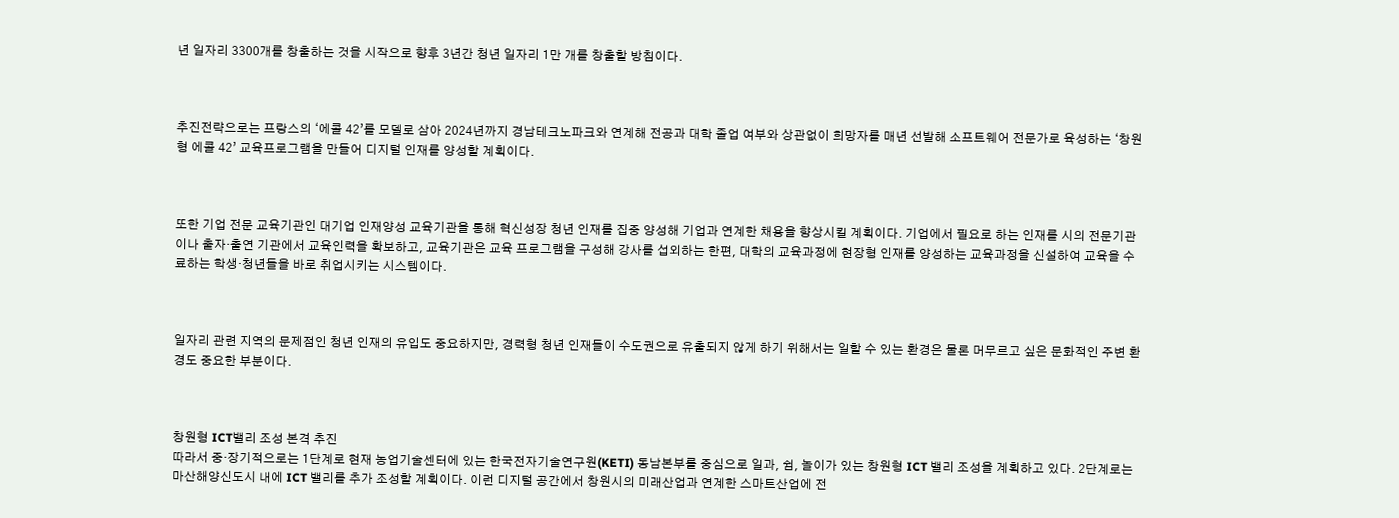년 일자리 3300개를 창출하는 것을 시작으로 향후 3년간 청년 일자리 1만 개를 창출할 방침이다.



추진전략으로는 프랑스의 ‘에콜 42’를 모델로 삼아 2024년까지 경남테크노파크와 연계해 전공과 대학 졸업 여부와 상관없이 희망자를 매년 선발해 소프트웨어 전문가로 육성하는 ‘창원형 에콜 42’ 교육프로그램을 만들어 디지털 인재를 양성할 계획이다.



또한 기업 전문 교육기관인 대기업 인재양성 교육기관을 통해 혁신성장 청년 인재를 집중 양성해 기업과 연계한 채용을 향상시킬 계획이다. 기업에서 필요로 하는 인재를 시의 전문기관이나 출자·출연 기관에서 교육인력을 확보하고, 교육기관은 교육 프로그램을 구성해 강사를 섭외하는 한편, 대학의 교육과정에 현장형 인재를 양성하는 교육과정을 신설하여 교육을 수료하는 학생·청년들을 바로 취업시키는 시스템이다.



일자리 관련 지역의 문제점인 청년 인재의 유입도 중요하지만, 경력형 청년 인재들이 수도권으로 유출되지 않게 하기 위해서는 일할 수 있는 환경은 물론 머무르고 싶은 문화적인 주변 환경도 중요한 부분이다.



창원형 ICT밸리 조성 본격 추진
따라서 중·장기적으로는 1단계로 현재 농업기술센터에 있는 한국전자기술연구원(KETI) 동남본부를 중심으로 일과, 쉼, 놀이가 있는 창원형 ICT 밸리 조성을 계획하고 있다. 2단계로는 마산해양신도시 내에 ICT 밸리를 추가 조성할 계획이다. 이런 디지털 공간에서 창원시의 미래산업과 연계한 스마트산업에 전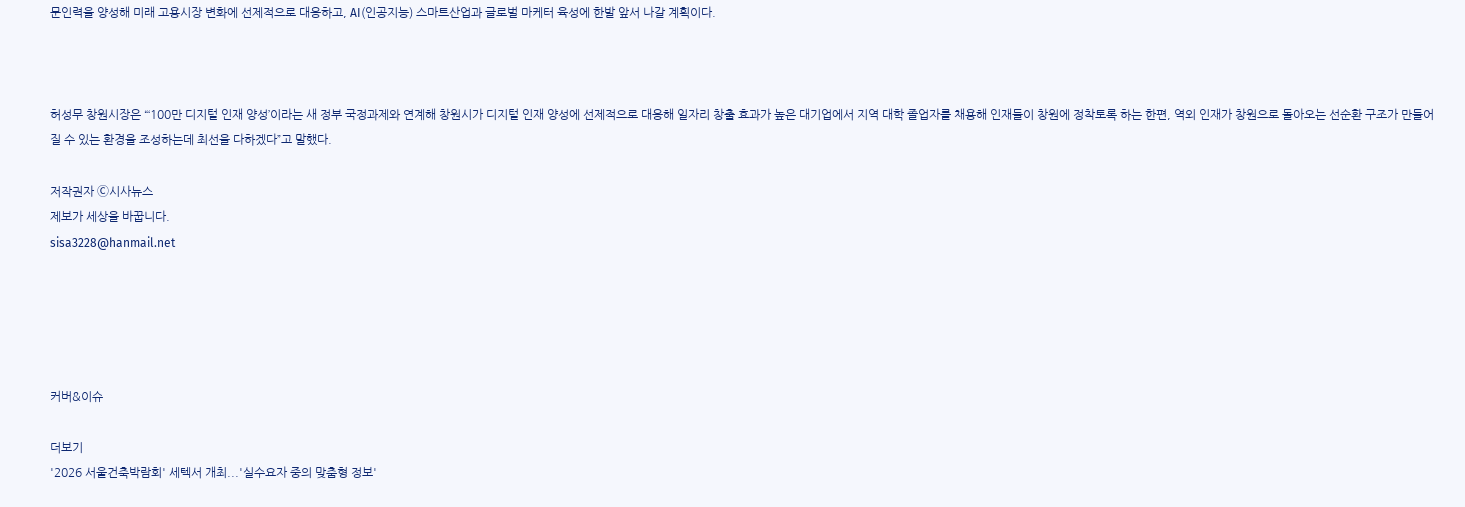문인력을 양성해 미래 고용시장 변화에 선제적으로 대응하고, AI(인공지능) 스마트산업과 글로벌 마케터 육성에 한발 앞서 나갈 계획이다.



허성무 창원시장은 “‘100만 디지털 인재 양성’이라는 새 정부 국정과제와 연계해 창원시가 디지털 인재 양성에 선제적으로 대응해 일자리 창출 효과가 높은 대기업에서 지역 대학 졸업자를 채용해 인재들이 창원에 정착토록 하는 한편, 역외 인재가 창원으로 돌아오는 선순환 구조가 만들어 질 수 있는 환경을 조성하는데 최선을 다하겠다”고 말했다.

저작권자 Ⓒ시사뉴스
제보가 세상을 바꿉니다.
sisa3228@hanmail.net





커버&이슈

더보기
'2026 서울건축박람회' 세텍서 개최...'실수요자 중의 맞춤형 정보'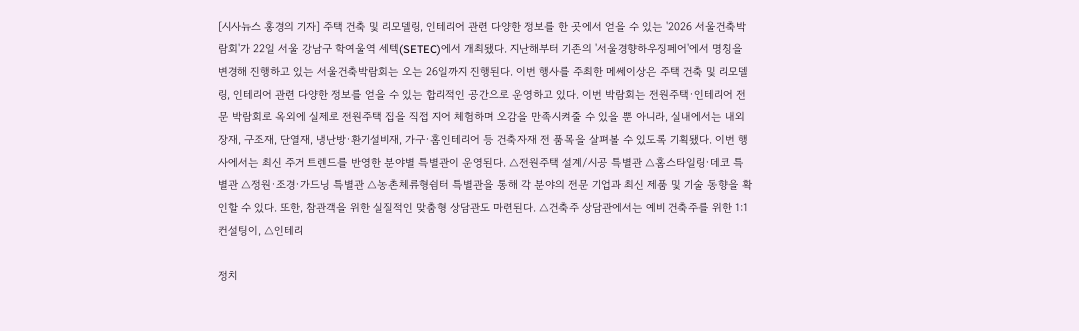[시사뉴스 홍경의 기자] 주택 건축 및 리모델링, 인테리어 관련 다양한 정보를 한 곳에서 얻을 수 있는 '2026 서울건축박람회'가 22일 서울 강남구 학여울역 세텍(SETEC)에서 개최됐다. 지난해부터 기존의 '서울경향하우징페어'에서 명칭을 변경해 진행하고 있는 서울건축박람회는 오는 26일까지 진행된다. 이번 행사를 주최한 메쎄이상은 주택 건축 및 리모델링, 인테리어 관련 다양한 정보를 얻을 수 있는 합리적인 공간으로 운영하고 있다. 이번 박람회는 전원주택·인테리어 전문 박람회로 옥외에 실제로 전원주택 집을 직접 지어 체험하며 오감을 만족시켜줄 수 있을 뿐 아니라, 실내에서는 내외장재, 구조재, 단열재, 냉난방·환기설비재, 가구·홈인테리어 등 건축자재 전 품목을 살펴볼 수 있도록 기획됐다. 이번 행사에서는 최신 주거 트렌드를 반영한 분야별 특별관이 운영된다. △전원주택 설계/시공 특별관 △홈스타일링·데코 특별관 △정원·조경·가드닝 특별관 △농촌체류형쉼터 특별관을 통해 각 분야의 전문 기업과 최신 제품 및 기술 동향을 확인할 수 있다. 또한, 참관객을 위한 실질적인 맞춤형 상담관도 마련된다. △건축주 상담관에서는 예비 건축주를 위한 1:1 컨설팅이, △인테리

정치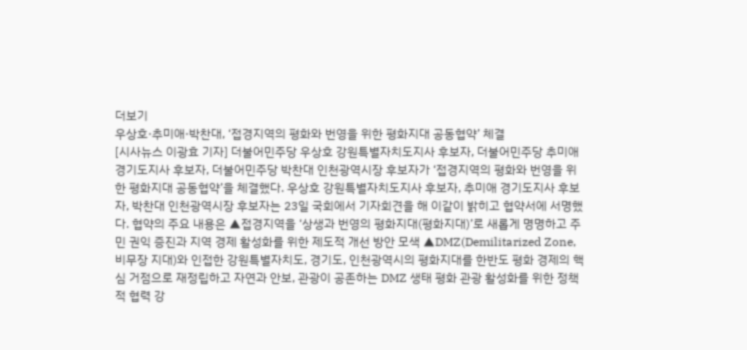더보기
우상호·추미애·박찬대, ‘접경지역의 평화와 번영을 위한 평화지대 공동협약’ 체결
[시사뉴스 이광효 기자] 더불어민주당 우상호 강원특별자치도지사 후보자, 더불어민주당 추미애 경기도지사 후보자, 더불어민주당 박찬대 인천광역시장 후보자가 ‘접경지역의 평화와 번영을 위한 평화지대 공동협약’을 체결했다. 우상호 강원특별자치도지사 후보자, 추미애 경기도지사 후보자, 박찬대 인천광역시장 후보자는 23일 국회에서 기자회견을 해 이같이 밝히고 협약서에 서명했다. 협약의 주요 내용은 ▲접경지역을 ‘상생과 번영의 평화지대(평화지대)’로 새롭게 명명하고 주민 권익 증진과 지역 경제 활성화를 위한 제도적 개선 방안 모색 ▲DMZ(Demilitarized Zone, 비무장 지대)와 인접한 강원특별자치도, 경기도, 인천광역시의 평화지대를 한반도 평화 경제의 핵심 거점으로 재정립하고 자연과 안보, 관광이 공존하는 DMZ 생태 평화 관광 활성화를 위한 정책적 협력 강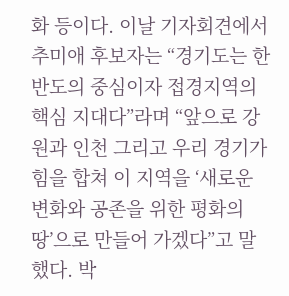화 등이다. 이날 기자회견에서 추미애 후보자는 “경기도는 한반도의 중심이자 접경지역의 핵심 지대다”라며 “앞으로 강원과 인천 그리고 우리 경기가 힘을 합쳐 이 지역을 ‘새로운 변화와 공존을 위한 평화의 땅’으로 만들어 가겠다”고 말했다. 박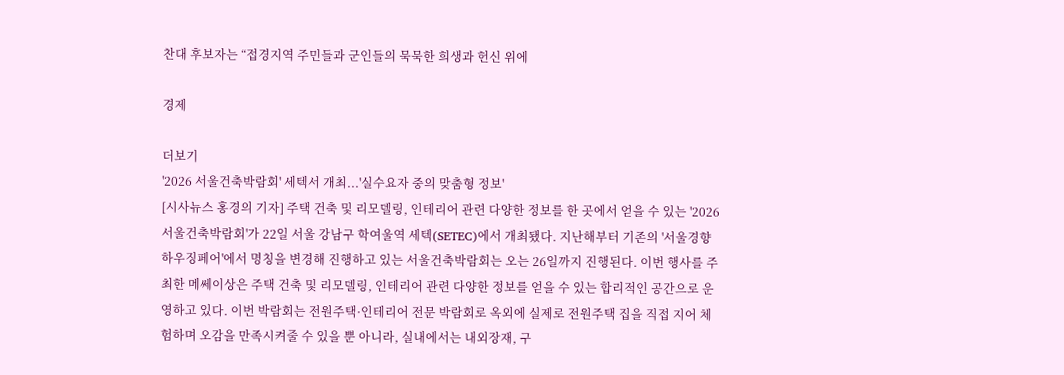찬대 후보자는 “접경지역 주민들과 군인들의 묵묵한 희생과 헌신 위에

경제

더보기
'2026 서울건축박람회' 세텍서 개최...'실수요자 중의 맞춤형 정보'
[시사뉴스 홍경의 기자] 주택 건축 및 리모델링, 인테리어 관련 다양한 정보를 한 곳에서 얻을 수 있는 '2026 서울건축박람회'가 22일 서울 강남구 학여울역 세텍(SETEC)에서 개최됐다. 지난해부터 기존의 '서울경향하우징페어'에서 명칭을 변경해 진행하고 있는 서울건축박람회는 오는 26일까지 진행된다. 이번 행사를 주최한 메쎄이상은 주택 건축 및 리모델링, 인테리어 관련 다양한 정보를 얻을 수 있는 합리적인 공간으로 운영하고 있다. 이번 박람회는 전원주택·인테리어 전문 박람회로 옥외에 실제로 전원주택 집을 직접 지어 체험하며 오감을 만족시켜줄 수 있을 뿐 아니라, 실내에서는 내외장재, 구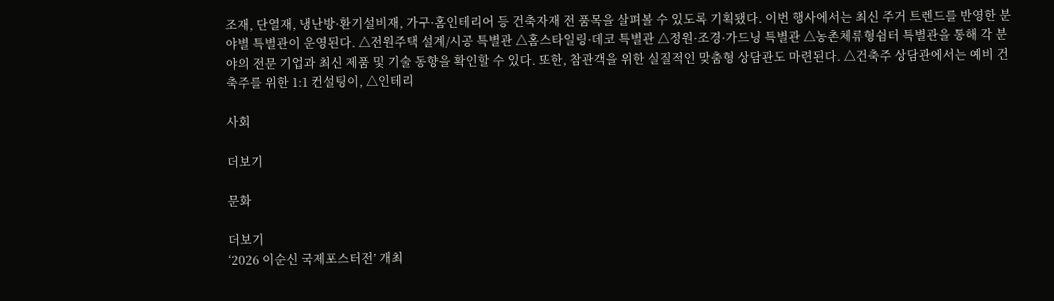조재, 단열재, 냉난방·환기설비재, 가구·홈인테리어 등 건축자재 전 품목을 살펴볼 수 있도록 기획됐다. 이번 행사에서는 최신 주거 트렌드를 반영한 분야별 특별관이 운영된다. △전원주택 설계/시공 특별관 △홈스타일링·데코 특별관 △정원·조경·가드닝 특별관 △농촌체류형쉼터 특별관을 통해 각 분야의 전문 기업과 최신 제품 및 기술 동향을 확인할 수 있다. 또한, 참관객을 위한 실질적인 맞춤형 상담관도 마련된다. △건축주 상담관에서는 예비 건축주를 위한 1:1 컨설팅이, △인테리

사회

더보기

문화

더보기
‘2026 이순신 국제포스터전’ 개최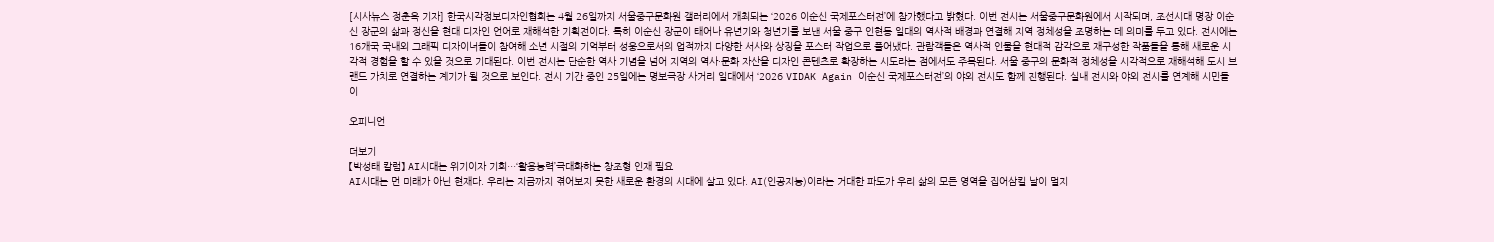[시사뉴스 정춘옥 기자] 한국시각정보디자인협회는 4월 26일까지 서울중구문화원 갤러리에서 개최되는 ‘2026 이순신 국제포스터전’에 참가했다고 밝혔다. 이번 전시는 서울중구문화원에서 시작되며, 조선시대 명장 이순신 장군의 삶과 정신을 현대 디자인 언어로 재해석한 기획전이다. 특히 이순신 장군이 태어나 유년기와 청년기를 보낸 서울 중구 인현동 일대의 역사적 배경과 연결해 지역 정체성을 조명하는 데 의미를 두고 있다. 전시에는 16개국 국내외 그래픽 디자이너들이 참여해 소년 시절의 기억부터 성웅으로서의 업적까지 다양한 서사와 상징을 포스터 작업으로 풀어냈다. 관람객들은 역사적 인물을 현대적 감각으로 재구성한 작품들을 통해 새로운 시각적 경험을 할 수 있을 것으로 기대된다. 이번 전시는 단순한 역사 기념을 넘어 지역의 역사·문화 자산을 디자인 콘텐츠로 확장하는 시도라는 점에서도 주목된다. 서울 중구의 문화적 정체성을 시각적으로 재해석해 도시 브랜드 가치로 연결하는 계기가 될 것으로 보인다. 전시 기간 중인 25일에는 명보극장 사거리 일대에서 ‘2026 VIDAK Again 이순신 국제포스터전’의 야외 전시도 함께 진행된다. 실내 전시와 야외 전시를 연계해 시민들이

오피니언

더보기
【박성태 칼럼】 AI시대는 위기이자 기회…‘활용능력’극대화하는 창조형 인재 필요
AI시대는 먼 미래가 아닌 현재다. 우리는 지금까지 겪어보지 못한 새로운 환경의 시대에 살고 있다. AI(인공지능)이라는 거대한 파도가 우리 삶의 모든 영역을 집어삼킬 날이 멀지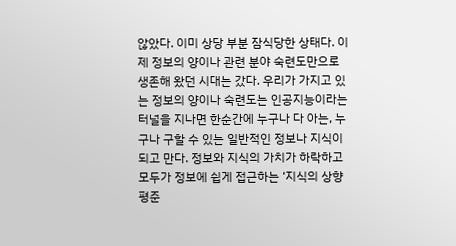않았다. 이미 상당 부분 잠식당한 상태다. 이제 정보의 양이나 관련 분야 숙련도만으로 생존해 왔던 시대는 갔다. 우리가 가지고 있는 정보의 양이나 숙련도는 인공지능이라는 터널을 지나면 한순간에 누구나 다 아는, 누구나 구할 수 있는 일반적인 정보나 지식이 되고 만다. 정보와 지식의 가치가 하락하고 모두가 정보에 쉽게 접근하는 ‘지식의 상향 평준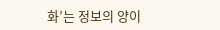화’는 정보의 양이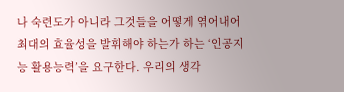나 숙련도가 아니라 그것들을 어떻게 엮어내어 최대의 효율성을 발휘해야 하는가 하는 ‘인공지능 활용능력’을 요구한다. 우리의 생각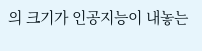의 크기가 인공지능이 내놓는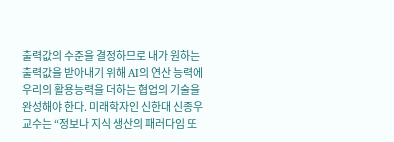출력값의 수준을 결정하므로 내가 원하는 출력값을 받아내기 위해 AI의 연산 능력에 우리의 활용능력을 더하는 협업의 기술을 완성해야 한다. 미래학자인 신한대 신종우 교수는 “정보나 지식 생산의 패러다임 또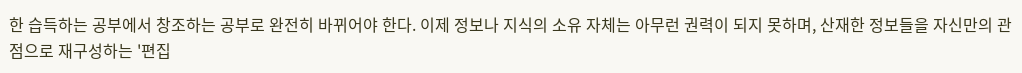한 습득하는 공부에서 창조하는 공부로 완전히 바뀌어야 한다. 이제 정보나 지식의 소유 자체는 아무런 권력이 되지 못하며, 산재한 정보들을 자신만의 관점으로 재구성하는 '편집